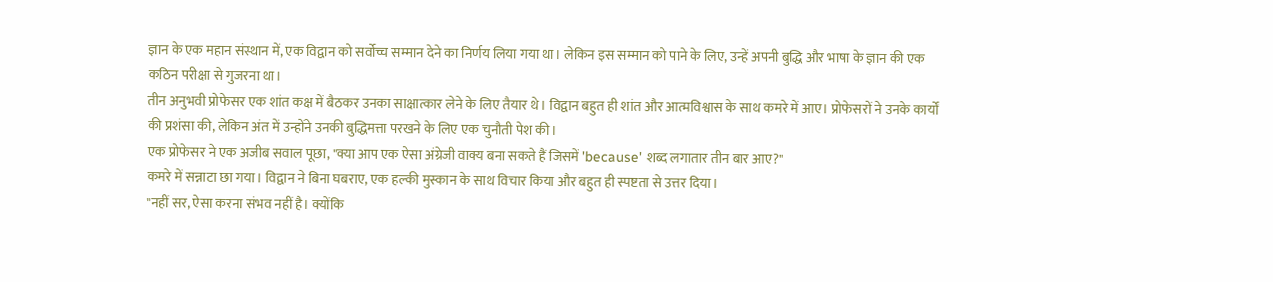ज्ञान के एक महान संस्थान में, एक विद्वान को सर्वोच्च सम्मान देने का निर्णय लिया गया था। लेकिन इस सम्मान को पाने के लिए, उन्हें अपनी बुद्धि और भाषा के ज्ञान की एक कठिन परीक्षा से गुजरना था।
तीन अनुभवी प्रोफेसर एक शांत कक्ष में बैठकर उनका साक्षात्कार लेने के लिए तैयार थे। विद्वान बहुत ही शांत और आत्मविश्वास के साथ कमरे में आए। प्रोफेसरों ने उनके कार्यों की प्रशंसा की, लेकिन अंत में उन्होंने उनकी बुद्धिमत्ता परखने के लिए एक चुनौती पेश की।
एक प्रोफेसर ने एक अजीब सवाल पूछा, "क्या आप एक ऐसा अंग्रेजी वाक्य बना सकते हैं जिसमें 'because' शब्द लगातार तीन बार आए?"
कमरे में सन्नाटा छा गया। विद्वान ने बिना घबराए, एक हल्की मुस्कान के साथ विचार किया और बहुत ही स्पष्टता से उत्तर दिया।
"नहीं सर, ऐसा करना संभव नहीं है। क्योंकि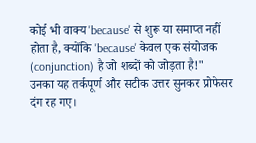कोई भी वाक्य 'because' से शुरू या समाप्त नहीं होता है, क्योंकि 'because' केवल एक संयोजक (conjunction) है जो शब्दों को जोड़ता है!"
उनका यह तर्कपूर्ण और सटीक उत्तर सुनकर प्रोफेसर दंग रह गए।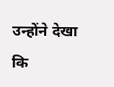उन्होंने देखा कि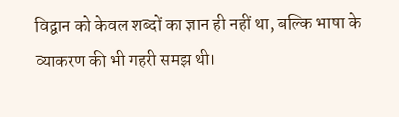विद्वान को केवल शब्दों का ज्ञान ही नहीं था, बल्कि भाषा के व्याकरण की भी गहरी समझ थी।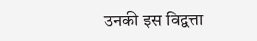उनकी इस विद्वत्ता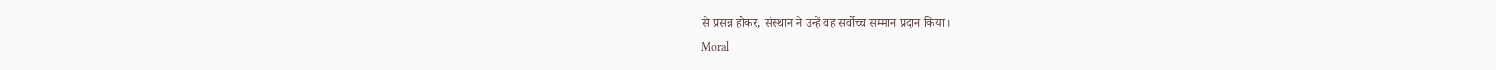से प्रसन्न होकर, संस्थान ने उन्हें वह सर्वोच्च सम्मान प्रदान किया।
Moral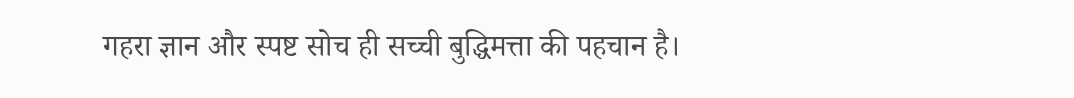गहरा ज्ञान और स्पष्ट सोच ही सच्ची बुद्धिमत्ता की पहचान है।